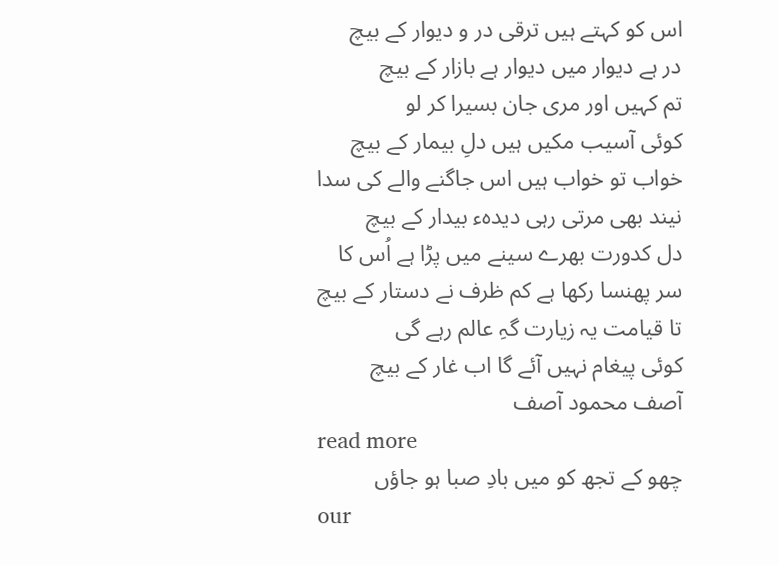اس کو کہتے ہیں ترقی در و دیوار کے بیچ
در ہے دیوار میں دیوار ہے بازار کے بیچ
تم کہیں اور مری جان بسیرا کر لو
کوئی آسیب مکیں ہیں دلِ بیمار کے بیچ
خواب تو خواب ہیں اس جاگنے والے کی سدا
نیند بھی مرتی رہی دیدہء بیدار کے بیچ
دل کدورت بھرے سینے میں پڑا ہے اُس کا
سر پھنسا رکھا ہے کم ظرف نے دستار کے بیچ
تا قیامت یہ زیارت گہِ عالم رہے گی
کوئی پیغام نہیں آئے گا اب غار کے بیچ
آصف محمود آصف
read more
چھو کے تجھ کو میں بادِ صبا ہو جاؤں
our